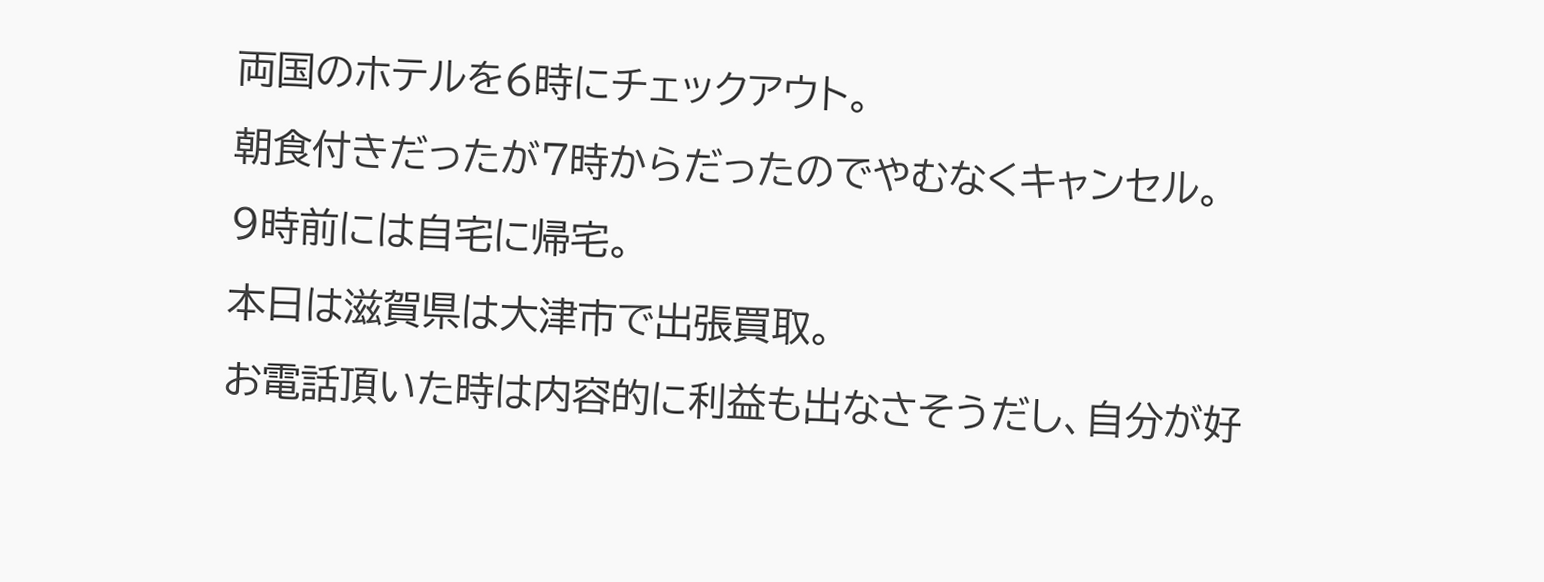両国のホテルを6時にチェックアウト。
朝食付きだったが7時からだったのでやむなくキャンセル。
9時前には自宅に帰宅。
本日は滋賀県は大津市で出張買取。
お電話頂いた時は内容的に利益も出なさそうだし、自分が好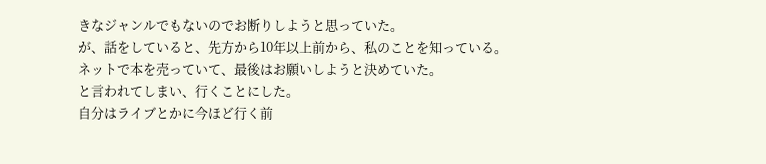きなジャンルでもないのでお断りしようと思っていた。
が、話をしていると、先方から10年以上前から、私のことを知っている。
ネットで本を売っていて、最後はお願いしようと決めていた。
と言われてしまい、行くことにした。
自分はライブとかに今ほど行く前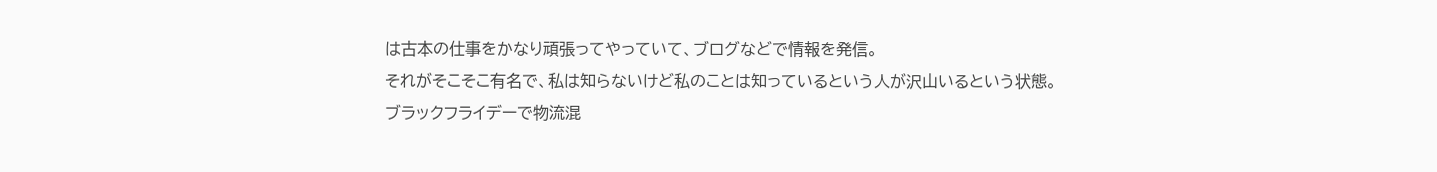は古本の仕事をかなり頑張ってやっていて、ブログなどで情報を発信。
それがそこそこ有名で、私は知らないけど私のことは知っているという人が沢山いるという状態。
ブラックフライデーで物流混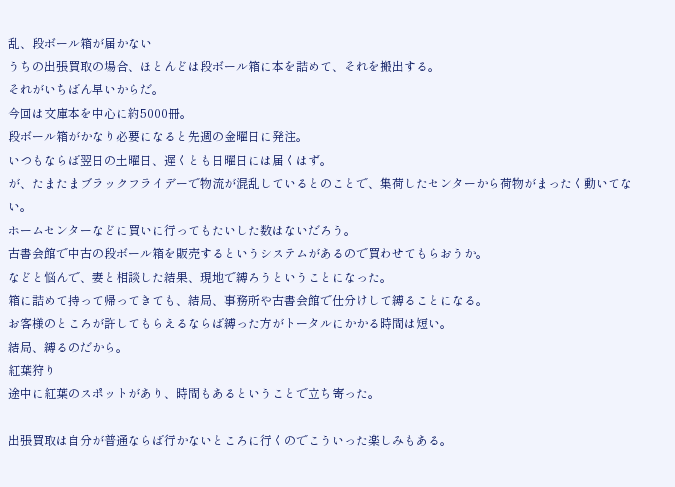乱、段ボール箱が届かない
うちの出張買取の場合、ほとんどは段ボール箱に本を詰めて、それを搬出する。
それがいちばん早いからだ。
今回は文庫本を中心に約5000冊。
段ボール箱がかなり必要になると先週の金曜日に発注。
いつもならば翌日の土曜日、遅くとも日曜日には届くはず。
が、たまたまブラックフライデーで物流が混乱しているとのことで、集荷したセンターから荷物がまったく動いてない。
ホームセンターなどに買いに行ってもたいした数はないだろう。
古書会館で中古の段ボール箱を販売するというシステムがあるので買わせてもらおうか。
などと悩んで、妻と相談した結果、現地で縛ろうということになった。
箱に詰めて持って帰ってきても、結局、事務所や古書会館で仕分けして縛ることになる。
お客様のところが許してもらえるならば縛った方がトータルにかかる時間は短い。
結局、縛るのだから。
紅葉狩り
途中に紅葉のスポットがあり、時間もあるということで立ち寄った。

出張買取は自分が普通ならば行かないところに行くのでこういった楽しみもある。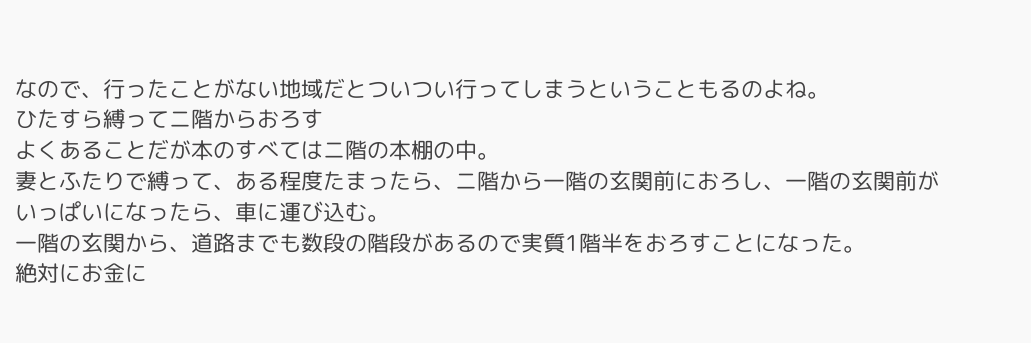なので、行ったことがない地域だとついつい行ってしまうということもるのよね。
ひたすら縛ってニ階からおろす
よくあることだが本のすべてはニ階の本棚の中。
妻とふたりで縛って、ある程度たまったら、ニ階から一階の玄関前におろし、一階の玄関前がいっぱいになったら、車に運び込む。
一階の玄関から、道路までも数段の階段があるので実質1階半をおろすことになった。
絶対にお金に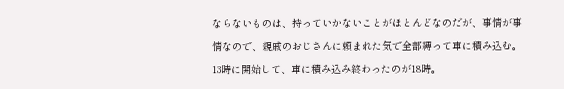ならないものは、持っていかないことがほとんどなのだが、事情が事情なので、親戚のおじさんに頼まれた気で全部縛って車に積み込む。
13時に開始して、車に積み込み終わったのが18時。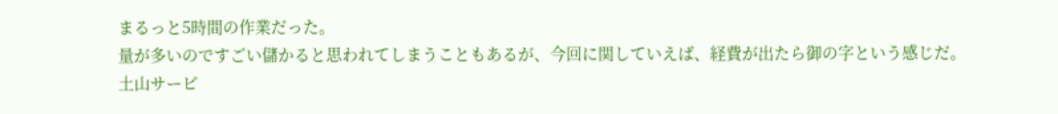まるっと5時間の作業だった。
量が多いのですごい儲かると思われてしまうこともあるが、今回に関していえば、経費が出たら御の字という感じだ。
土山サービ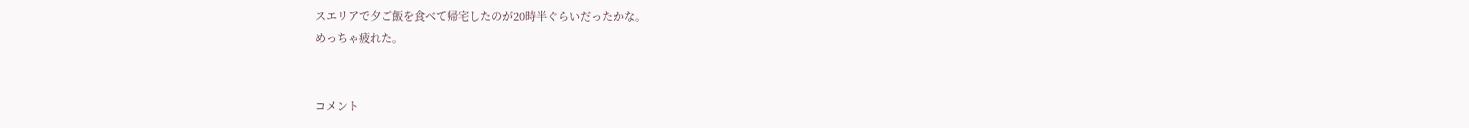スエリアで夕ご飯を食べて帰宅したのが20時半ぐらいだったかな。
めっちゃ疲れた。


コメント